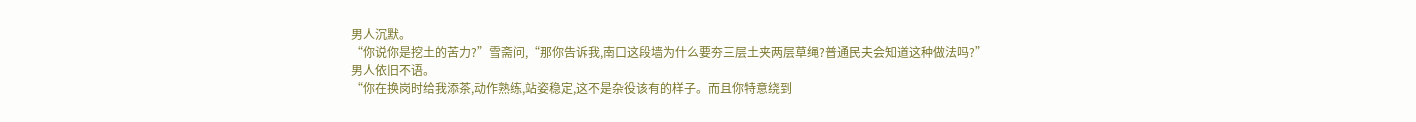男人沉默。
“你说你是挖土的苦力?”雪斋问,“那你告诉我,南口这段墙为什么要夯三层土夹两层草绳?普通民夫会知道这种做法吗?”
男人依旧不语。
“你在换岗时给我添茶,动作熟练,站姿稳定,这不是杂役该有的样子。而且你特意绕到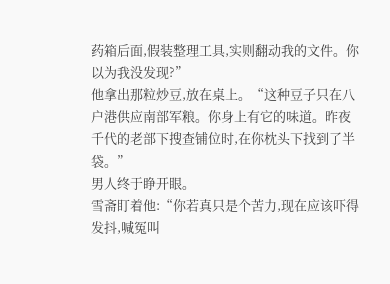药箱后面,假装整理工具,实则翻动我的文件。你以为我没发现?”
他拿出那粒炒豆,放在桌上。“这种豆子只在八户港供应南部军粮。你身上有它的味道。昨夜千代的老部下搜查铺位时,在你枕头下找到了半袋。”
男人终于睁开眼。
雪斋盯着他:“你若真只是个苦力,现在应该吓得发抖,喊冤叫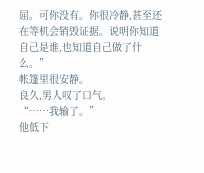屈。可你没有。你很冷静,甚至还在等机会销毁证据。说明你知道自己是谁,也知道自己做了什么。”
帐篷里很安静。
良久,男人叹了口气。
“……我输了。”
他低下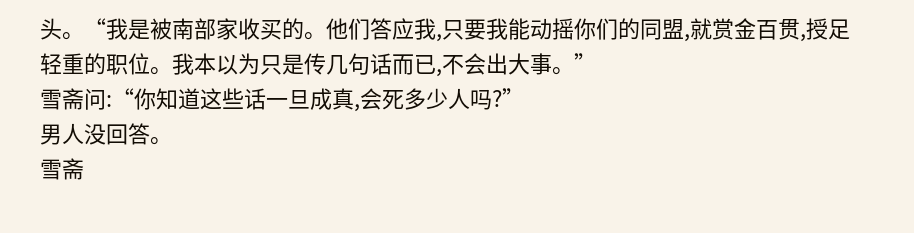头。“我是被南部家收买的。他们答应我,只要我能动摇你们的同盟,就赏金百贯,授足轻重的职位。我本以为只是传几句话而已,不会出大事。”
雪斋问:“你知道这些话一旦成真,会死多少人吗?”
男人没回答。
雪斋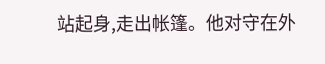站起身,走出帐篷。他对守在外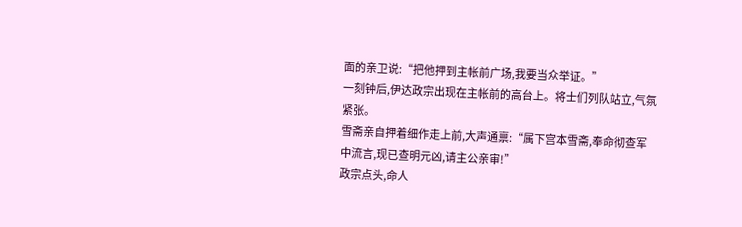面的亲卫说:“把他押到主帐前广场,我要当众举证。”
一刻钟后,伊达政宗出现在主帐前的高台上。将士们列队站立,气氛紧张。
雪斋亲自押着细作走上前,大声通禀:“属下宫本雪斋,奉命彻查军中流言,现已查明元凶,请主公亲审!”
政宗点头,命人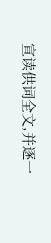宣读供词全文,并逐一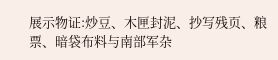展示物证:炒豆、木匣封泥、抄写残页、粮票、暗袋布料与南部军杂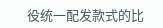役统一配发款式的比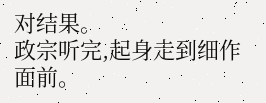对结果。
政宗听完,起身走到细作面前。